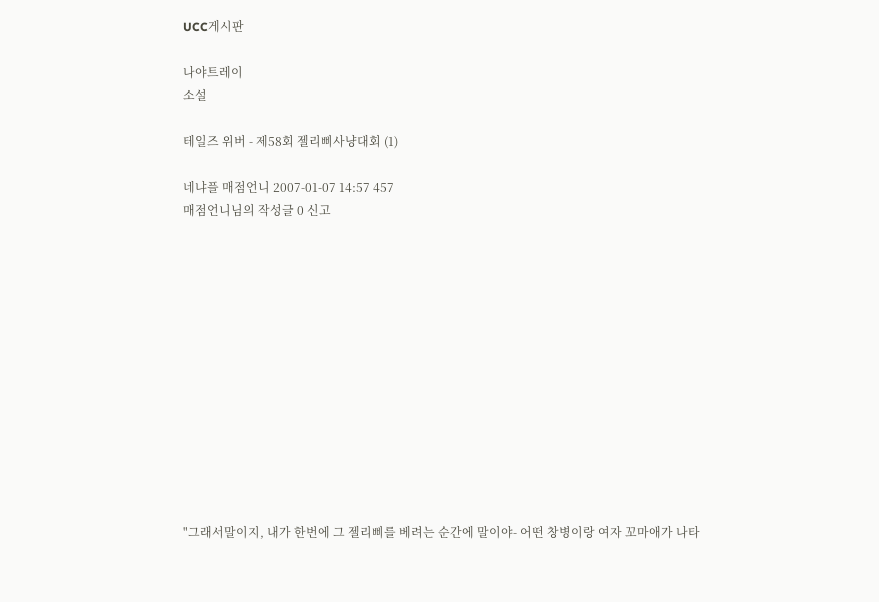UCC게시판

나야트레이
소설

테일즈 위버 - 제58회 젤리삐사냥대회 (1)

네냐플 매점언니 2007-01-07 14:57 457
매점언니님의 작성글 0 신고













"그래서말이지, 내가 한번에 그 젤리삐를 베려는 순간에 말이야- 어떤 창병이랑 여자 꼬마애가 나타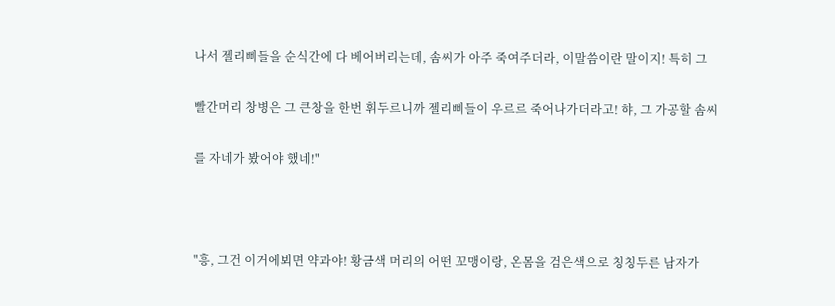나서 젤리삐들을 순식간에 다 베어버리는데, 솜씨가 아주 죽여주더라, 이말씀이란 말이지! 특히 그

빨간머리 창병은 그 큰창을 한번 휘두르니까 젤리삐들이 우르르 죽어나가더라고! 햐, 그 가공할 솜씨

를 자네가 봤어야 했네!"



"흥, 그건 이거에뵈면 약과야! 황금색 머리의 어떤 꼬맹이랑, 온몸을 검은색으로 칭칭두른 남자가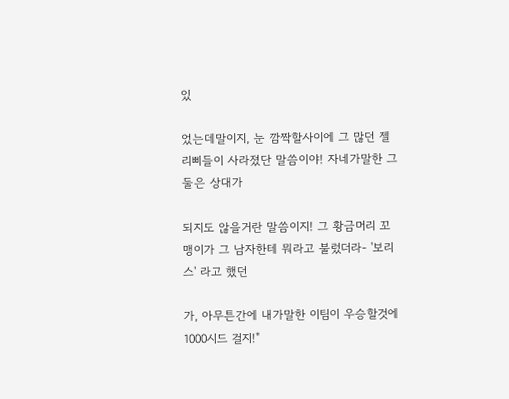있

었는데말이지, 눈 깜짝할사이에 그 많던 젤리삐들이 사라졌단 말씀이야! 자네가말한 그 둘은 상대가

되지도 않을거란 말씀이지! 그 황금머리 꼬맹이가 그 남자한테 뭐라고 불렀더라- '보리스' 라고 했던

가, 아무튼간에 내가말한 이팀이 우승할것에 1000시드 걸지!"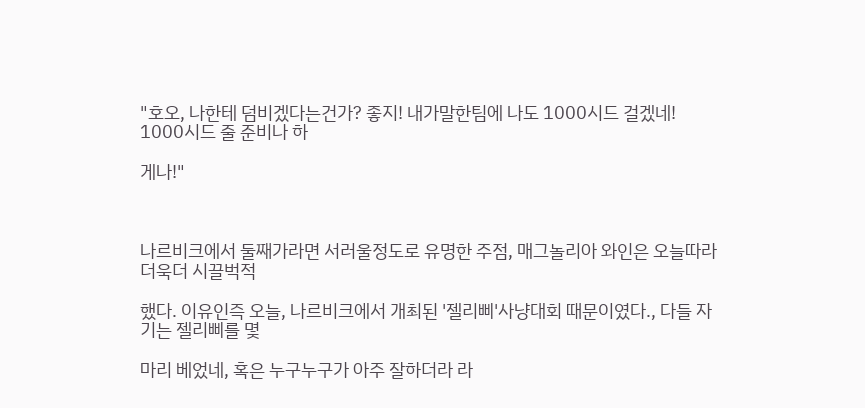"호오, 나한테 덤비겠다는건가? 좋지! 내가말한팀에 나도 1000시드 걸겠네! 1000시드 줄 준비나 하

게나!"



나르비크에서 둘째가라면 서러울정도로 유명한 주점, 매그놀리아 와인은 오늘따라 더욱더 시끌벅적

했다. 이유인즉 오늘, 나르비크에서 개최된 '젤리삐'사냥대회 때문이였다., 다들 자기는 젤리삐를 몇

마리 베었네, 혹은 누구누구가 아주 잘하더라 라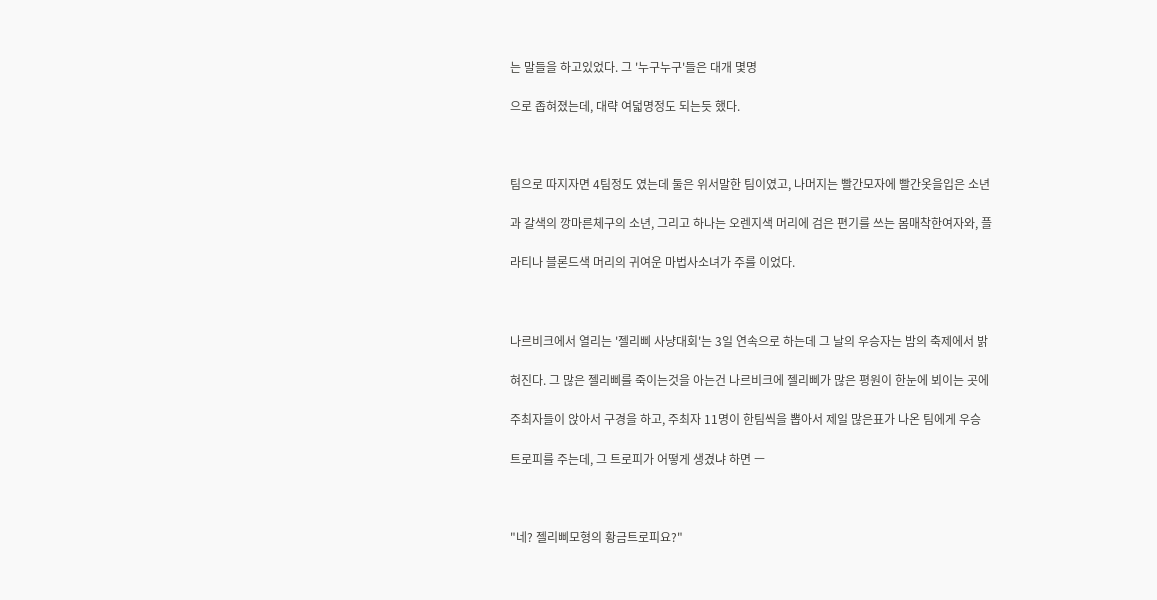는 말들을 하고있었다. 그 '누구누구'들은 대개 몇명

으로 좁혀졌는데, 대략 여덟명정도 되는듯 했다.



팀으로 따지자면 4팀정도 였는데 둘은 위서말한 팀이였고, 나머지는 빨간모자에 빨간옷을입은 소년

과 갈색의 깡마른체구의 소년, 그리고 하나는 오렌지색 머리에 검은 편기를 쓰는 몸매착한여자와, 플

라티나 블론드색 머리의 귀여운 마법사소녀가 주를 이었다.



나르비크에서 열리는 '젤리삐 사냥대회'는 3일 연속으로 하는데 그 날의 우승자는 밤의 축제에서 밝

혀진다. 그 많은 젤리삐를 죽이는것을 아는건 나르비크에 젤리삐가 많은 평원이 한눈에 뵈이는 곳에

주최자들이 앉아서 구경을 하고, 주최자 11명이 한팀씩을 뽑아서 제일 많은표가 나온 팀에게 우승

트로피를 주는데, 그 트로피가 어떻게 생겼냐 하면 ㅡ



"네? 젤리삐모형의 황금트로피요?"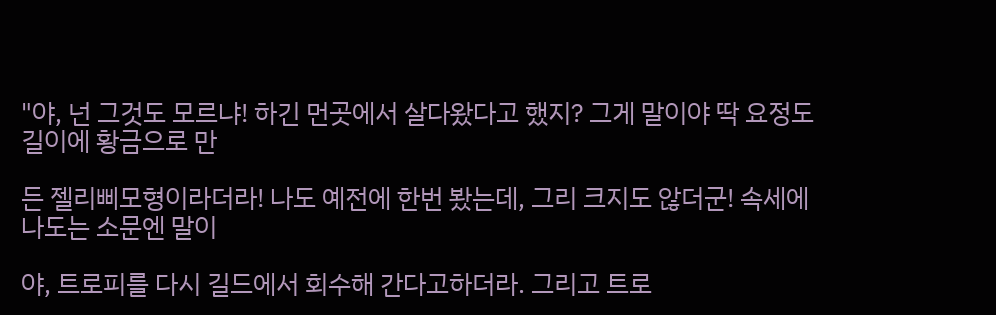"야, 넌 그것도 모르냐! 하긴 먼곳에서 살다왔다고 했지? 그게 말이야 딱 요정도 길이에 황금으로 만

든 젤리삐모형이라더라! 나도 예전에 한번 봤는데, 그리 크지도 않더군! 속세에 나도는 소문엔 말이

야, 트로피를 다시 길드에서 회수해 간다고하더라. 그리고 트로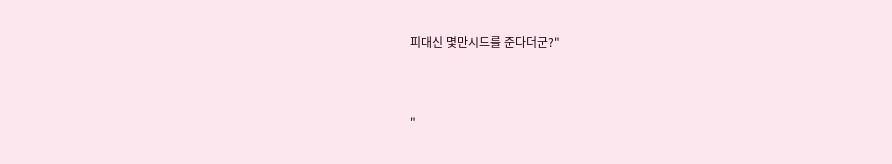피대신 몇만시드를 준다더군?"



"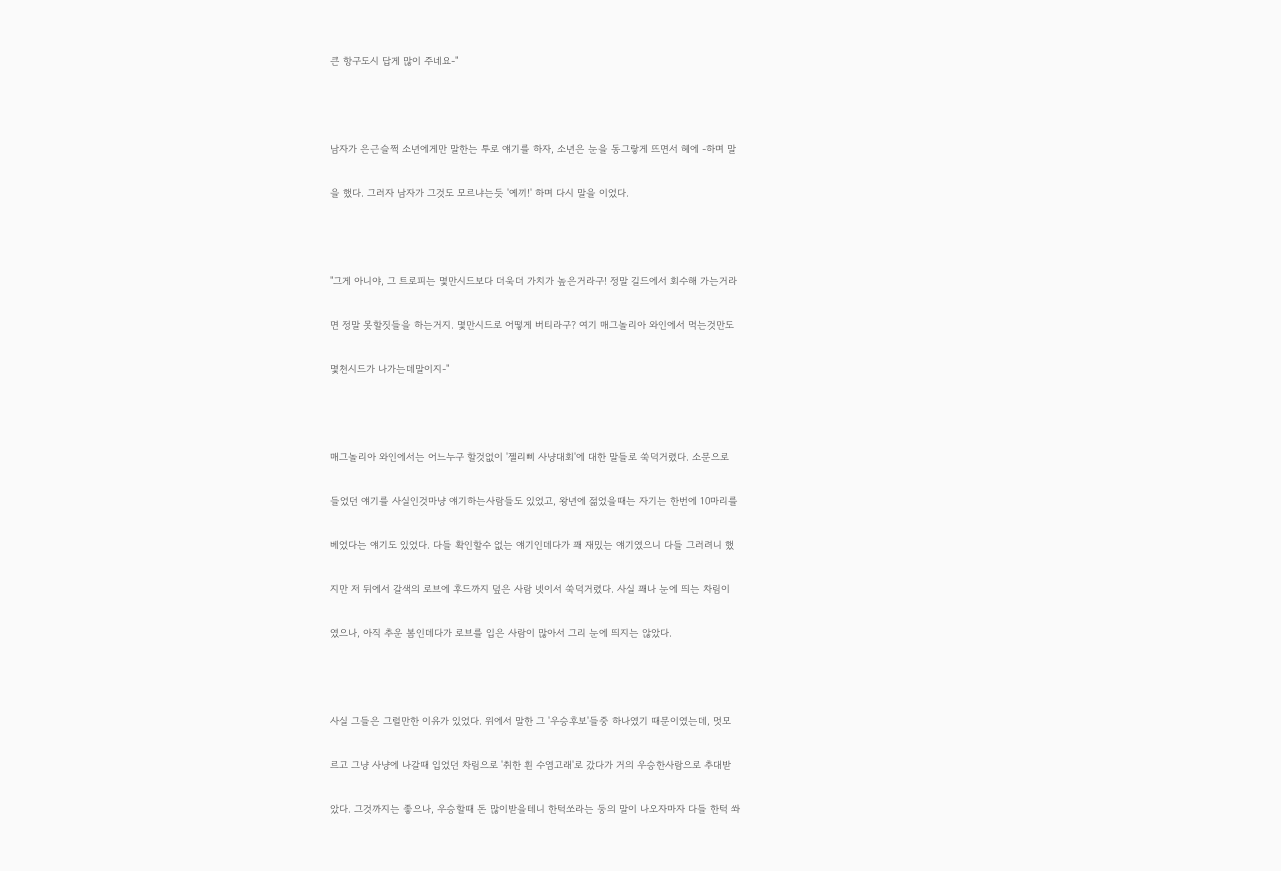큰 항구도시 답게 많이 주네요-"



남자가 은근슬쩍 소년에게만 말한는 투로 얘기를 하자, 소년은 눈을 동그랗게 뜨면서 헤에 -하며 말

을 했다. 그러자 남자가 그것도 모르냐는듯 '예끼!' 하며 다시 말을 이었다.



"그게 아니야, 그 트로피는 몇만시드보다 더욱더 가치가 높은거라구! 정말 길드에서 회수해 가는거라

면 정말 못할짓들을 하는거지. 몇만시드로 어떻게 버티라구? 여기 매그놀리아 와인에서 먹는것만도

몇천시드가 나가는데말이지-"



매그놀리아 와인에서는 어느누구 할것없이 '젤리삐 사냥대회'에 대한 말들로 쑥덕거렸다. 소문으로

들었던 얘기를 사실인것마냥 얘기하는사람들도 있었고, 왕년에 젊었을때는 자기는 한번에 10마리를

베었다는 얘기도 있었다. 다들 확인할수 없는 얘기인데다가 꽤 재밌는 얘기였으니 다들 그러려니 했

지만 저 뒤에서 갈색의 로브에 후드까지 덮은 사람 넷이서 쑥덕거렸다. 사실 꽤나 눈에 띄는 차림이

였으나, 아직 추운 봄인데다가 로브를 입은 사람이 많아서 그리 눈에 띄지는 않았다.



사실 그들은 그럴만한 이유가 있었다. 위에서 말한 그 '우승후보'들중 하나였기 때문이였는데, 멋모

르고 그냥 사냥에 나갈때 입었던 차림으로 '취한 흰 수염고래'로 갔다가 거의 우승한사람으로 추대받

았다. 그것까지는 좋으나, 우승할때 돈 많이받을테니 한턱쏘라는 둥의 말이 나오자마자 다들 한턱 쏴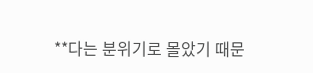**다는 분위기로 몰았기 때문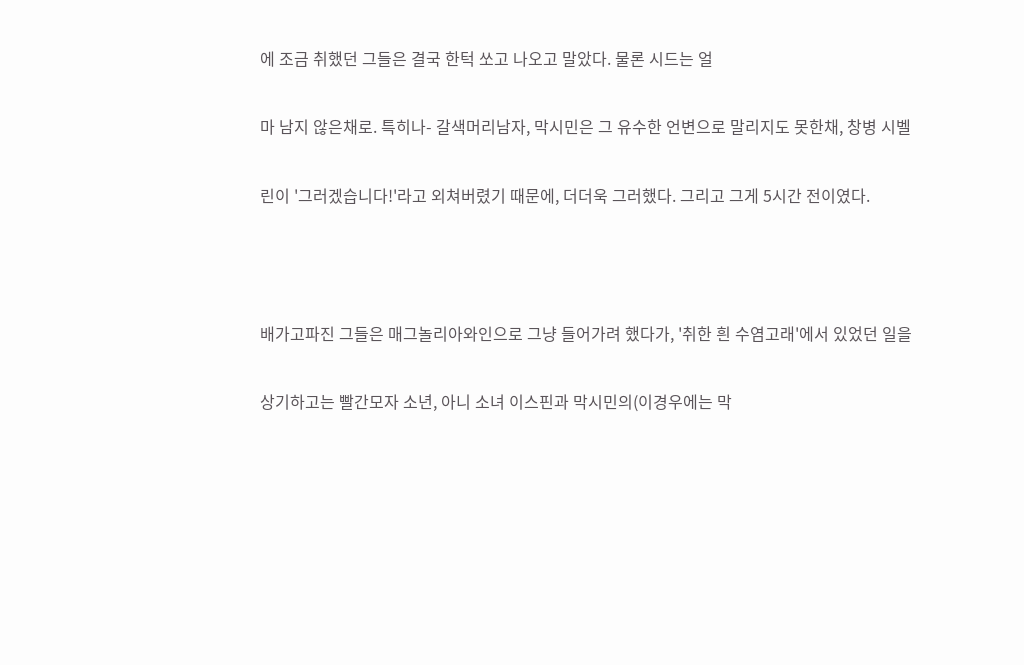에 조금 취했던 그들은 결국 한턱 쏘고 나오고 말았다. 물론 시드는 얼

마 남지 않은채로. 특히나- 갈색머리남자, 막시민은 그 유수한 언변으로 말리지도 못한채, 창병 시벨

린이 '그러겠습니다!'라고 외쳐버렸기 때문에, 더더욱 그러했다. 그리고 그게 5시간 전이였다.



배가고파진 그들은 매그놀리아와인으로 그냥 들어가려 했다가, '취한 흰 수염고래'에서 있었던 일을

상기하고는 빨간모자 소년, 아니 소녀 이스핀과 막시민의(이경우에는 막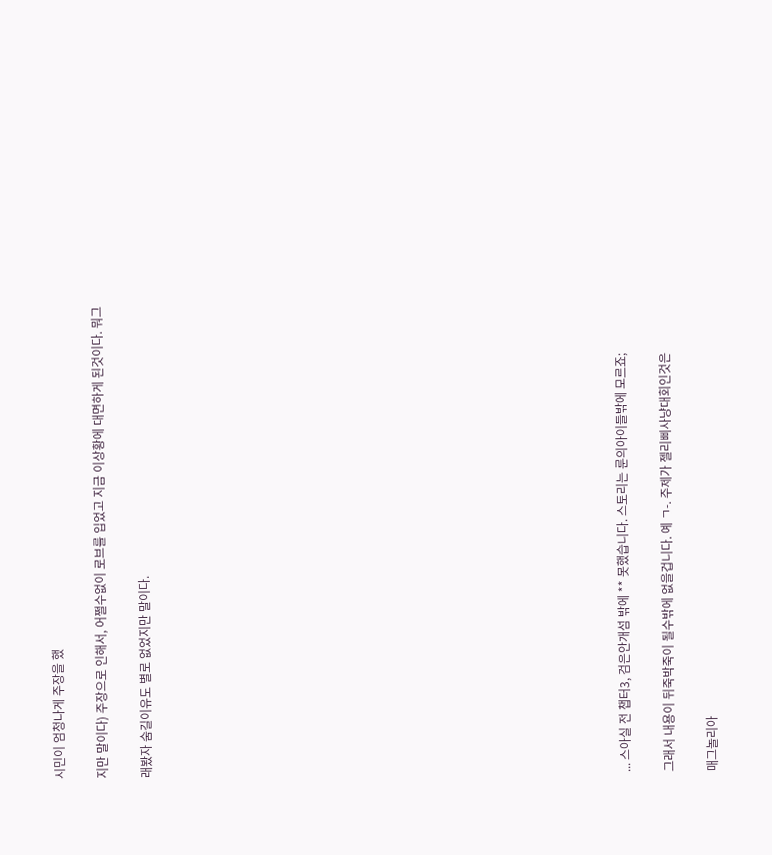시민이 엄청나게 주장을 했

지만 말이다) 주장으로 인해서, 어쩔수없이 로브를 입었고 지금 이상황에 대면하게 된것이다. 뭐그

래봤자 숨길이유도 별로 없었지만 말이다.





















... 스아실 전 챕터3, 검은안개섬 밖에 ** 못했습니다. 스토리는 룬의아이들밖에 모르죠;

그래서 내용이 뒤죽박죽이 될수밖에 없을겁니다. 예 ㄱ-. 주제가 젤리삐사냥대회인것은

매그놀리아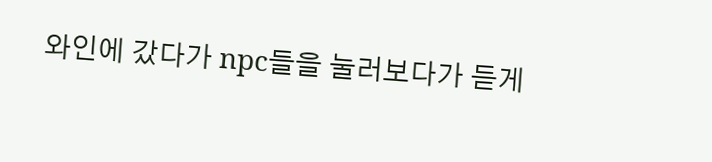와인에 갔다가 npc들을 눌러보다가 듣게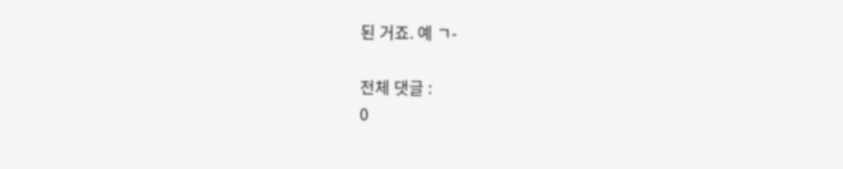된 거죠. 예 ㄱ-

전체 댓글 :
0